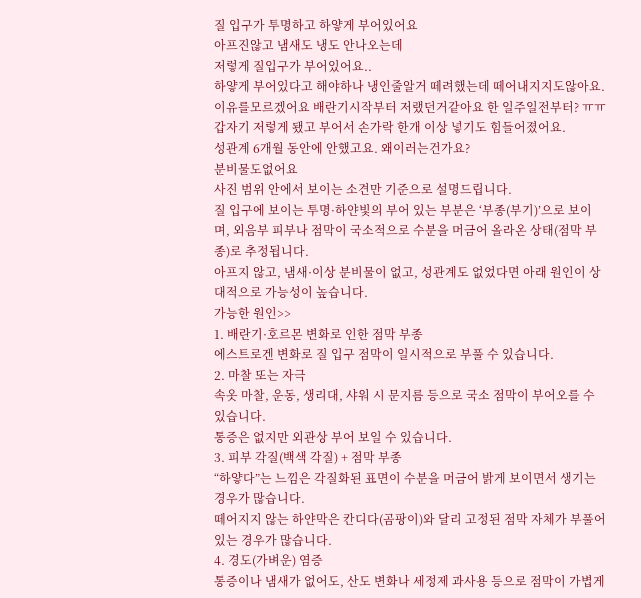질 입구가 투명하고 하얗게 부어있어요
아프진않고 냄새도 냉도 안나오는데
저렇게 질입구가 부어있어요..
하얗게 부어있다고 해야하나 냉인줄알거 떼려했는데 떼어내지지도않아요.
이유를모르겠어요 배란기시작부터 저랬던거같아요 한 일주일전부터? ㅠㅠ
갑자기 저렇게 됐고 부어서 손가락 한개 이상 넣기도 힘들어졌어요.
성관계 6개월 동안에 안했고요. 왜이러는건가요?
분비물도없어요
사진 범위 안에서 보이는 소견만 기준으로 설명드립니다.
질 입구에 보이는 투명·하얀빛의 부어 있는 부분은 ‘부종(부기)’으로 보이며, 외음부 피부나 점막이 국소적으로 수분을 머금어 올라온 상태(점막 부종)로 추정됩니다.
아프지 않고, 냄새·이상 분비물이 없고, 성관계도 없었다면 아래 원인이 상대적으로 가능성이 높습니다.
가능한 원인>>
1. 배란기·호르몬 변화로 인한 점막 부종
에스트로겐 변화로 질 입구 점막이 일시적으로 부풀 수 있습니다.
2. 마찰 또는 자극
속옷 마찰, 운동, 생리대, 샤워 시 문지름 등으로 국소 점막이 부어오를 수 있습니다.
통증은 없지만 외관상 부어 보일 수 있습니다.
3. 피부 각질(백색 각질) + 점막 부종
“하얗다”는 느낌은 각질화된 표면이 수분을 머금어 밝게 보이면서 생기는 경우가 많습니다.
떼어지지 않는 하얀막은 칸디다(곰팡이)와 달리 고정된 점막 자체가 부풀어 있는 경우가 많습니다.
4. 경도(가벼운) 염증
통증이나 냄새가 없어도, 산도 변화나 세정제 과사용 등으로 점막이 가볍게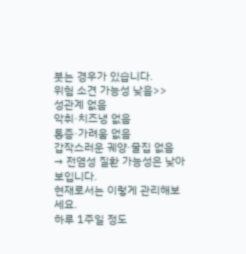붓는 경우가 있습니다.
위험 소견 가능성 낮음>>
성관계 없음
악취·치즈냉 없음
통증·가려움 없음
갑작스러운 궤양·물집 없음
→ 전염성 질환 가능성은 낮아 보입니다.
현재로서는 이렇게 관리해보세요.
하루 1주일 정도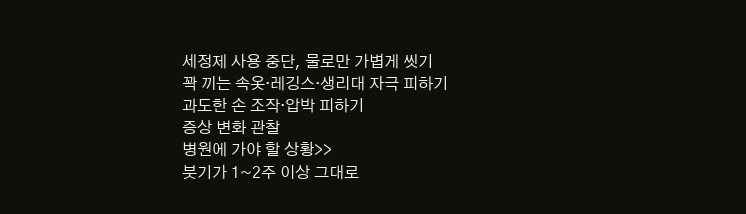세정제 사용 중단, 물로만 가볍게 씻기
꽉 끼는 속옷·레깅스·생리대 자극 피하기
과도한 손 조작·압박 피하기
증상 변화 관찰
병원에 가야 할 상황>>
붓기가 1~2주 이상 그대로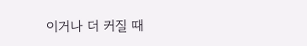이거나 더 커질 때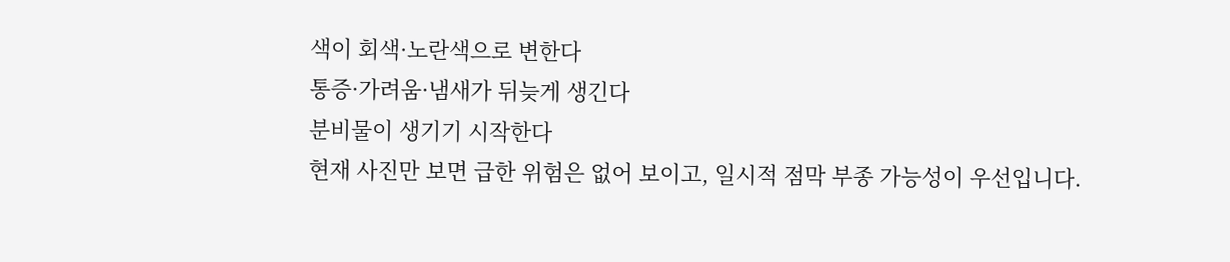색이 회색·노란색으로 변한다
통증·가려움·냄새가 뒤늦게 생긴다
분비물이 생기기 시작한다
현재 사진만 보면 급한 위험은 없어 보이고, 일시적 점막 부종 가능성이 우선입니다.